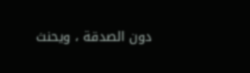دون الصدقة ، ويحنث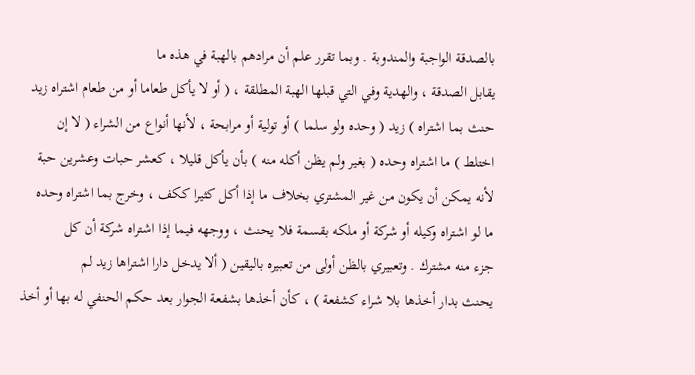بالصدقة الواجبة والمندوبة . وبما تقرر علم أن مرادهم بالهبة في هذه ما
يقابل الصدقة ، والهدية وفي التي قبلها الهبة المطلقة ، ( أو لا يأكل طعاما أو من طعام اشتراه زيد
حنث بما اشتراه ) زيد ( وحده ولو سلما ) أو تولية أو مرابحة ، لأنها أنواع من الشراء ( لا إن
اختلط ) ما اشتراه وحده ( بغير ولم يظن أكله منه ) بأن يأكل قليلا ، كعشر حبات وعشرين حبة
لأنه يمكن أن يكون من غير المشتري بخلاف ما إذا أكل كثيرا ككف ، وخرج بما اشتراه وحده
ما لو اشتراه وكيله أو شركة أو ملكه بقسمة فلا يحنث ، ووجهه فيما إذا اشتراه شركة أن كل
جزء منه مشترك . وتعبيري بالظن أولى من تعبيره باليقين ( ألا يدخل دارا اشتراها زيد لم
يحنث بدار أخذها بلا شراء كشفعة ) ، كأن أخذها بشفعة الجوار بعد حكم الحنفي له بها أو أخذ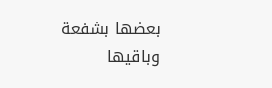بعضها بشفعة وباقيها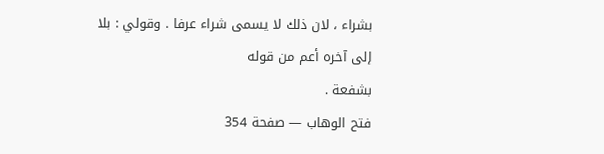بشراء ، لان ذلك لا يسمى شراء عرفا . وقولي : بلا إلى آخره أعم من قوله
بشفعة .
فتح الوهاب — صفحة 354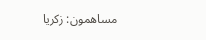مساهمون: زكريا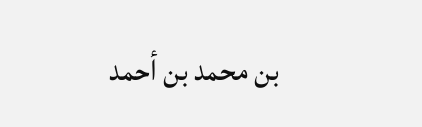بن محمد بن أحمد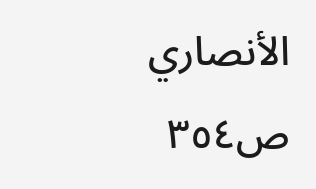الأنصاري
ص٣٥٤